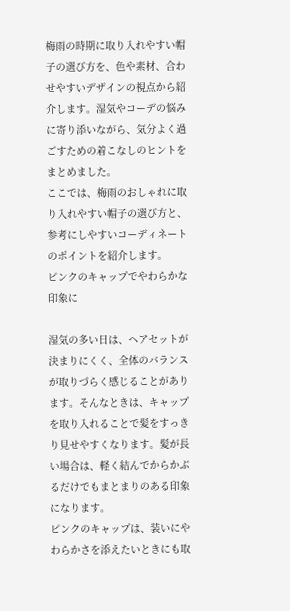梅雨の時期に取り入れやすい帽子の選び方を、色や素材、合わせやすいデザインの視点から紹介します。湿気やコーデの悩みに寄り添いながら、気分よく過ごすための着こなしのヒントをまとめました。
ここでは、梅雨のおしゃれに取り入れやすい帽子の選び方と、参考にしやすいコーディネートのポイントを紹介します。
ピンクのキャップでやわらかな印象に

湿気の多い日は、ヘアセットが決まりにくく、全体のバランスが取りづらく感じることがあります。そんなときは、キャップを取り入れることで髪をすっきり見せやすくなります。髪が長い場合は、軽く結んでからかぶるだけでもまとまりのある印象になります。
ピンクのキャップは、装いにやわらかさを添えたいときにも取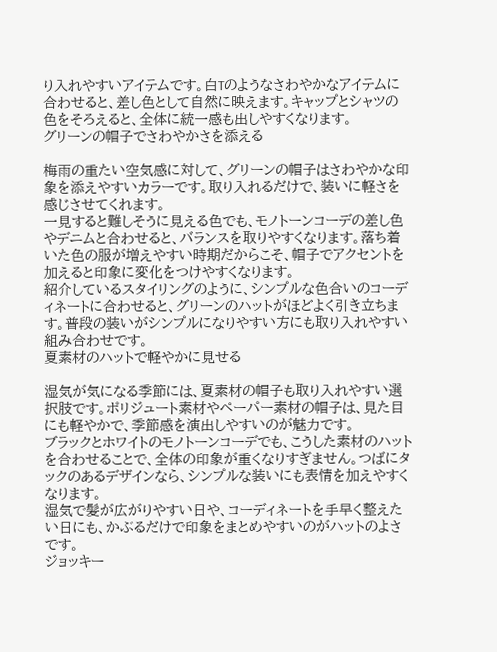り入れやすいアイテムです。白Tのようなさわやかなアイテムに合わせると、差し色として自然に映えます。キャップとシャツの色をそろえると、全体に統一感も出しやすくなります。
グリーンの帽子でさわやかさを添える

梅雨の重たい空気感に対して、グリーンの帽子はさわやかな印象を添えやすいカラーです。取り入れるだけで、装いに軽さを感じさせてくれます。
一見すると難しそうに見える色でも、モノトーンコーデの差し色やデニムと合わせると、バランスを取りやすくなります。落ち着いた色の服が増えやすい時期だからこそ、帽子でアクセントを加えると印象に変化をつけやすくなります。
紹介しているスタイリングのように、シンプルな色合いのコーディネートに合わせると、グリーンのハットがほどよく引き立ちます。普段の装いがシンプルになりやすい方にも取り入れやすい組み合わせです。
夏素材のハットで軽やかに見せる

湿気が気になる季節には、夏素材の帽子も取り入れやすい選択肢です。ポリジュート素材やペーパー素材の帽子は、見た目にも軽やかで、季節感を演出しやすいのが魅力です。
ブラックとホワイトのモノトーンコーデでも、こうした素材のハットを合わせることで、全体の印象が重くなりすぎません。つばにタックのあるデザインなら、シンプルな装いにも表情を加えやすくなります。
湿気で髪が広がりやすい日や、コーディネートを手早く整えたい日にも、かぶるだけで印象をまとめやすいのがハットのよさです。
ジョッキー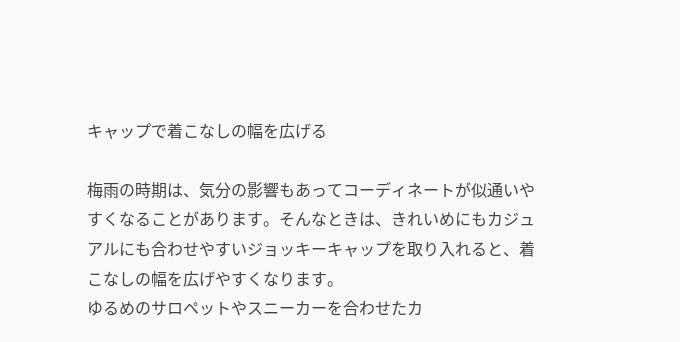キャップで着こなしの幅を広げる

梅雨の時期は、気分の影響もあってコーディネートが似通いやすくなることがあります。そんなときは、きれいめにもカジュアルにも合わせやすいジョッキーキャップを取り入れると、着こなしの幅を広げやすくなります。
ゆるめのサロペットやスニーカーを合わせたカ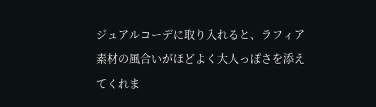ジュアルコーデに取り入れると、ラフィア素材の風合いがほどよく大人っぽさを添えてくれま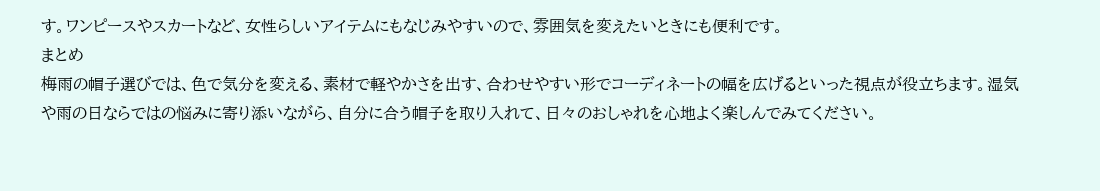す。ワンピースやスカートなど、女性らしいアイテムにもなじみやすいので、雰囲気を変えたいときにも便利です。
まとめ
梅雨の帽子選びでは、色で気分を変える、素材で軽やかさを出す、合わせやすい形でコーディネートの幅を広げるといった視点が役立ちます。湿気や雨の日ならではの悩みに寄り添いながら、自分に合う帽子を取り入れて、日々のおしゃれを心地よく楽しんでみてください。